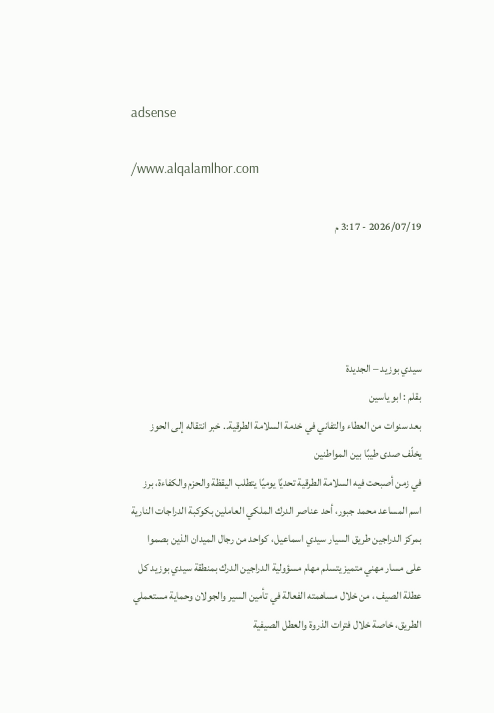adsense

/www.alqalamlhor.com

2026/07/19 - 3:17 م




سيدي بوزيد – الجديدة
بقلم : ابو ياسين
بعد سنوات من العطاء والتفاني في خدمة السلامة الطرقية.. خبر انتقاله إلى الحوز يخلّف صدى طيبًا بين المواطنين
في زمن أصبحت فيه السلامة الطرقية تحديًا يوميًا يتطلب اليقظة والحزم والكفاءة، برز اسم المساعد محمد جبور، أحد عناصر الدرك الملكي العاملين بكوكبة الدراجات النارية بمركز الدراجين طريق السيار سيدي اسماعيل، كواحد من رجال الميدان الذين بصموا على مسار مهني متميز يتسلم مهام مسؤولية الدراجين الدرك بمنطقة سيدي بوزيد كل عطلة الصيف ، من خلال مساهمته الفعالة في تأمين السير والجولان وحماية مستعملي الطريق، خاصة خلال فترات الذروة والعطل الصيفية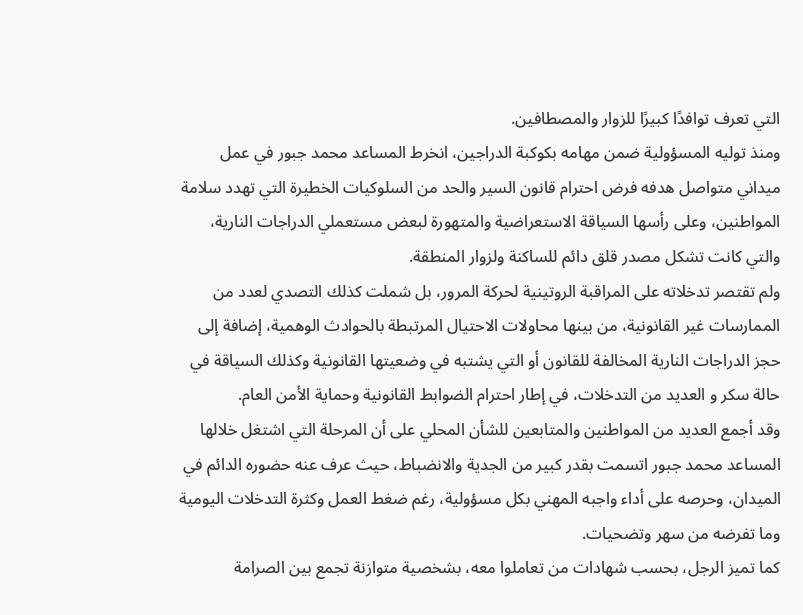التي تعرف توافدًا كبيرًا للزوار والمصطافين.
ومنذ توليه المسؤولية ضمن مهامه بكوكبة الدراجين، انخرط المساعد محمد جبور في عمل ميداني متواصل هدفه فرض احترام قانون السير والحد من السلوكيات الخطيرة التي تهدد سلامة المواطنين، وعلى رأسها السياقة الاستعراضية والمتهورة لبعض مستعملي الدراجات النارية، والتي كانت تشكل مصدر قلق دائم للساكنة ولزوار المنطقة.
ولم تقتصر تدخلاته على المراقبة الروتينية لحركة المرور، بل شملت كذلك التصدي لعدد من الممارسات غير القانونية، من بينها محاولات الاحتيال المرتبطة بالحوادث الوهمية، إضافة إلى حجز الدراجات النارية المخالفة للقانون أو التي يشتبه في وضعيتها القانونية وكذلك السياقة في حالة سكر و العديد من التدخلات، في إطار احترام الضوابط القانونية وحماية الأمن العام.
وقد أجمع العديد من المواطنين والمتابعين للشأن المحلي على أن المرحلة التي اشتغل خلالها المساعد محمد جبور اتسمت بقدر كبير من الجدية والانضباط، حيث عرف عنه حضوره الدائم في الميدان، وحرصه على أداء واجبه المهني بكل مسؤولية، رغم ضغط العمل وكثرة التدخلات اليومية وما تفرضه من سهر وتضحيات.
كما تميز الرجل، بحسب شهادات من تعاملوا معه، بشخصية متوازنة تجمع بين الصرامة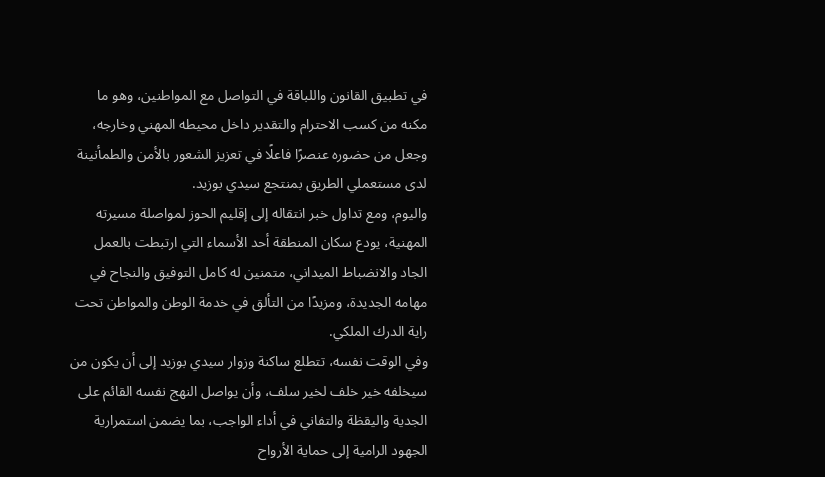في تطبيق القانون واللباقة في التواصل مع المواطنين، وهو ما مكنه من كسب الاحترام والتقدير داخل محيطه المهني وخارجه، وجعل من حضوره عنصرًا فاعلًا في تعزيز الشعور بالأمن والطمأنينة لدى مستعملي الطريق بمنتجع سيدي بوزيد.
واليوم، ومع تداول خبر انتقاله إلى إقليم الحوز لمواصلة مسيرته المهنية، يودع سكان المنطقة أحد الأسماء التي ارتبطت بالعمل الجاد والانضباط الميداني، متمنين له كامل التوفيق والنجاح في مهامه الجديدة، ومزيدًا من التألق في خدمة الوطن والمواطن تحت راية الدرك الملكي.
وفي الوقت نفسه، تتطلع ساكنة وزوار سيدي بوزيد إلى أن يكون من سيخلفه خير خلف لخير سلف، وأن يواصل النهج نفسه القائم على الجدية واليقظة والتفاني في أداء الواجب، بما يضمن استمرارية الجهود الرامية إلى حماية الأرواح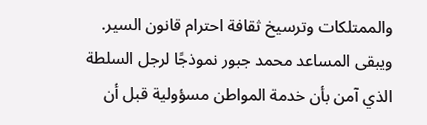والممتلكات وترسيخ ثقافة احترام قانون السير.
ويبقى المساعد محمد جبور نموذجًا لرجل السلطة الذي آمن بأن خدمة المواطن مسؤولية قبل أن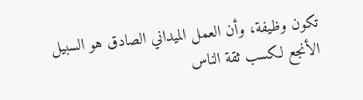تكون وظيفة، وأن العمل الميداني الصادق هو السبيل الأنجع لكسب ثقة الناس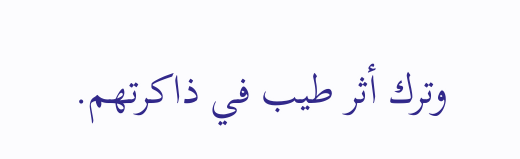وترك أثر طيب في ذاكرتهم.